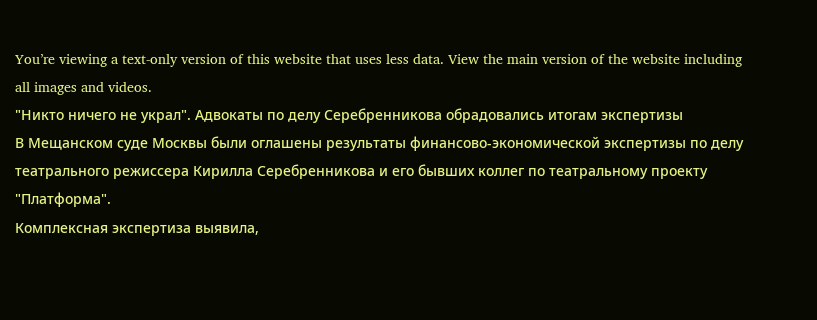You’re viewing a text-only version of this website that uses less data. View the main version of the website including all images and videos.
"Никто ничего не украл". Адвокаты по делу Серебренникова обрадовались итогам экспертизы
В Мещанском суде Москвы были оглашены результаты финансово-экономической экспертизы по делу театрального режиссера Кирилла Серебренникова и его бывших коллег по театральному проекту "Платформа".
Комплексная экспертиза выявила,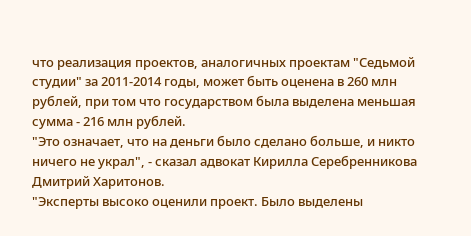что реализация проектов, аналогичных проектам "Седьмой студии" за 2011-2014 годы, может быть оценена в 260 млн рублей, при том что государством была выделена меньшая сумма - 216 млн рублей.
"Это означает, что на деньги было сделано больше, и никто ничего не украл", - сказал адвокат Кирилла Серебренникова Дмитрий Харитонов.
"Эксперты высоко оценили проект. Было выделены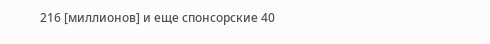216 [миллионов] и еще спонсорские 40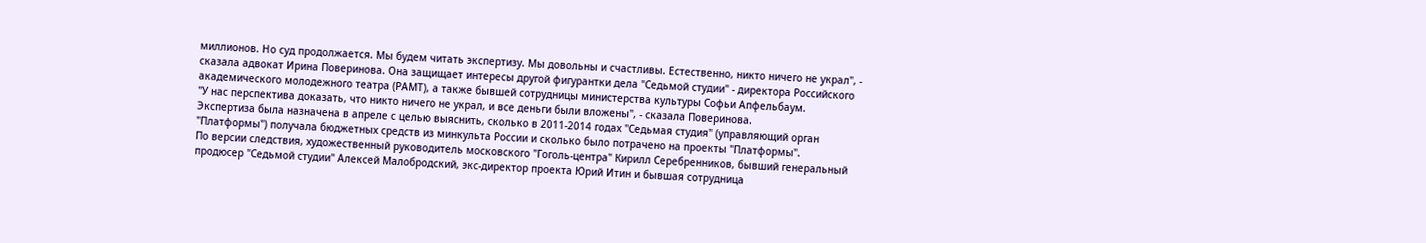миллионов. Но суд продолжается. Мы будем читать экспертизу. Мы довольны и счастливы. Естественно, никто ничего не украл", - сказала адвокат Ирина Поверинова. Она защищает интересы другой фигурантки дела "Седьмой студии" - директора Российского академического молодежного театра (РАМТ), а также бывшей сотрудницы министерства культуры Софьи Апфельбаум.
"У нас перспектива доказать, что никто ничего не украл, и все деньги были вложены", - сказала Поверинова.
Экспертиза была назначена в апреле с целью выяснить, сколько в 2011-2014 годах "Седьмая студия" (управляющий орган "Платформы") получала бюджетных средств из минкульта России и сколько было потрачено на проекты "Платформы".
По версии следствия, художественный руководитель московского "Гоголь-центра" Кирилл Серебренников, бывший генеральный продюсер "Седьмой студии" Алексей Малобродский, экс-директор проекта Юрий Итин и бывшая сотрудница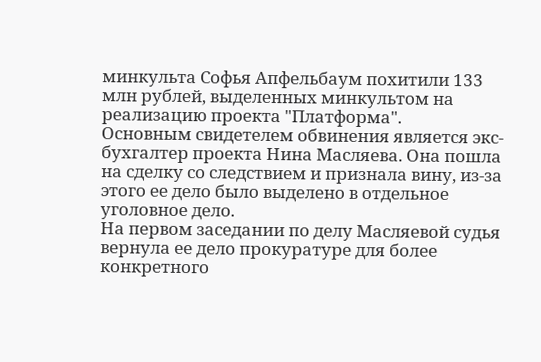минкульта Софья Апфельбаум похитили 133 млн рублей, выделенных минкультом на реализацию проекта "Платформа".
Основным свидетелем обвинения является экс-бухгалтер проекта Нина Масляева. Она пошла на сделку со следствием и признала вину, из-за этого ее дело было выделено в отдельное уголовное дело.
На первом заседании по делу Масляевой судья вернула ее дело прокуратуре для более конкретного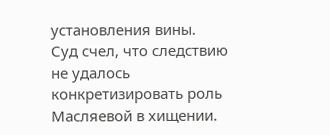установления вины.
Суд счел, что следствию не удалось конкретизировать роль Масляевой в хищении.